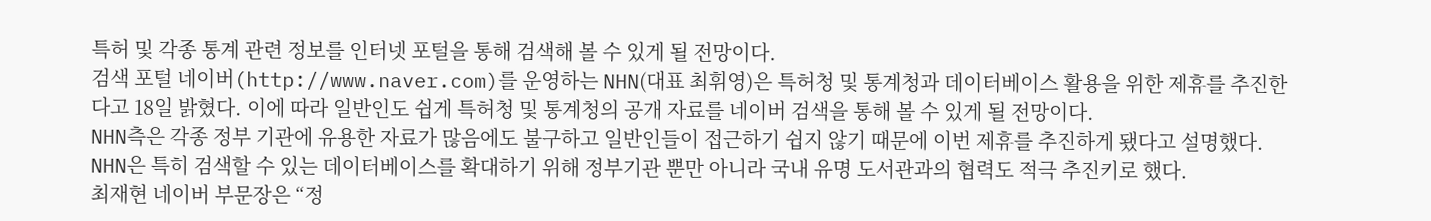특허 및 각종 통계 관련 정보를 인터넷 포털을 통해 검색해 볼 수 있게 될 전망이다.
검색 포털 네이버(http://www.naver.com)를 운영하는 NHN(대표 최휘영)은 특허청 및 통계청과 데이터베이스 활용을 위한 제휴를 추진한다고 18일 밝혔다. 이에 따라 일반인도 쉽게 특허청 및 통계청의 공개 자료를 네이버 검색을 통해 볼 수 있게 될 전망이다.
NHN측은 각종 정부 기관에 유용한 자료가 많음에도 불구하고 일반인들이 접근하기 쉽지 않기 때문에 이번 제휴를 추진하게 됐다고 설명했다. NHN은 특히 검색할 수 있는 데이터베이스를 확대하기 위해 정부기관 뿐만 아니라 국내 유명 도서관과의 협력도 적극 추진키로 했다.
최재현 네이버 부문장은 “정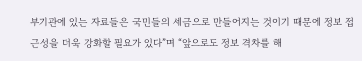부기관에 있는 자료들은 국민들의 세금으로 만들어지는 것이기 때문에 정보 접근성을 더욱 강화할 필요가 있다”며 “앞으로도 정보 격차를 해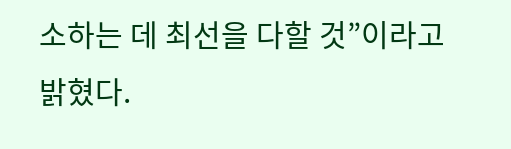소하는 데 최선을 다할 것”이라고 밝혔다.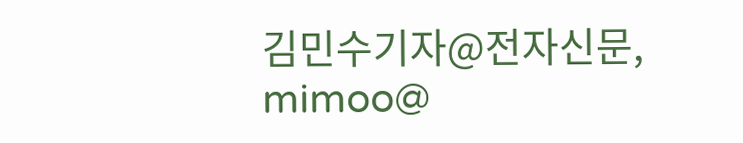김민수기자@전자신문, mimoo@